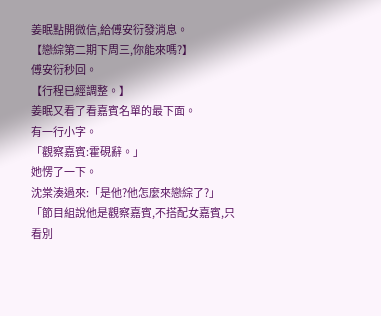姜眠點開微信,給傅安衍發消息。
【戀綜第二期下周三,你能來嗎?】
傅安衍秒回。
【行程已經調整。】
姜眠又看了看嘉賓名單的最下面。
有一行小字。
「觀察嘉賓:霍硯辭。」
她愣了一下。
沈棠湊過來:「是他?他怎麼來戀綜了?」
「節目組說他是觀察嘉賓,不搭配女嘉賓,只看別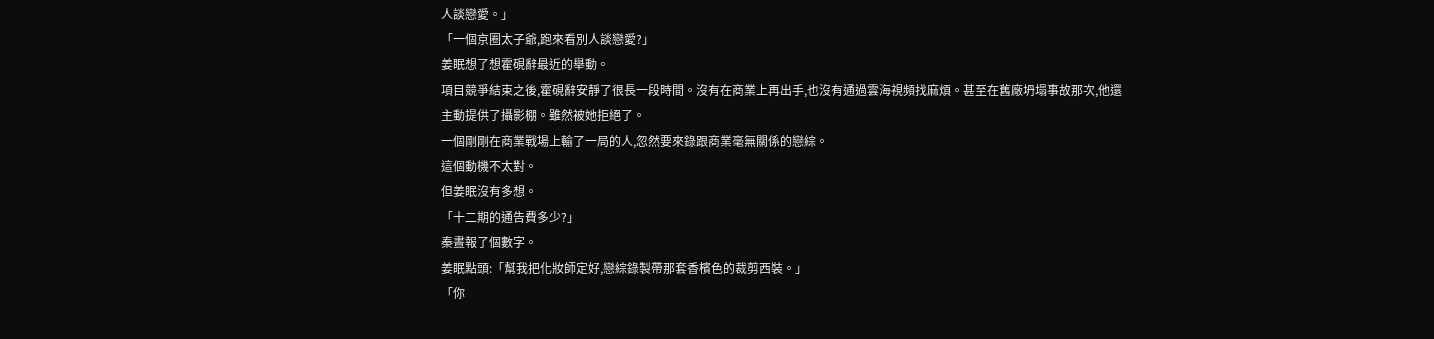人談戀愛。」
「一個京圈太子爺,跑來看別人談戀愛?」
姜眠想了想霍硯辭最近的舉動。
項目競爭結束之後,霍硯辭安靜了很長一段時間。沒有在商業上再出手,也沒有通過雲海視頻找麻煩。甚至在舊廠坍塌事故那次,他還主動提供了攝影棚。雖然被她拒絕了。
一個剛剛在商業戰場上輸了一局的人,忽然要來錄跟商業毫無關係的戀綜。
這個動機不太對。
但姜眠沒有多想。
「十二期的通告費多少?」
秦晝報了個數字。
姜眠點頭:「幫我把化妝師定好,戀綜錄製帶那套香檳色的裁剪西裝。」
「你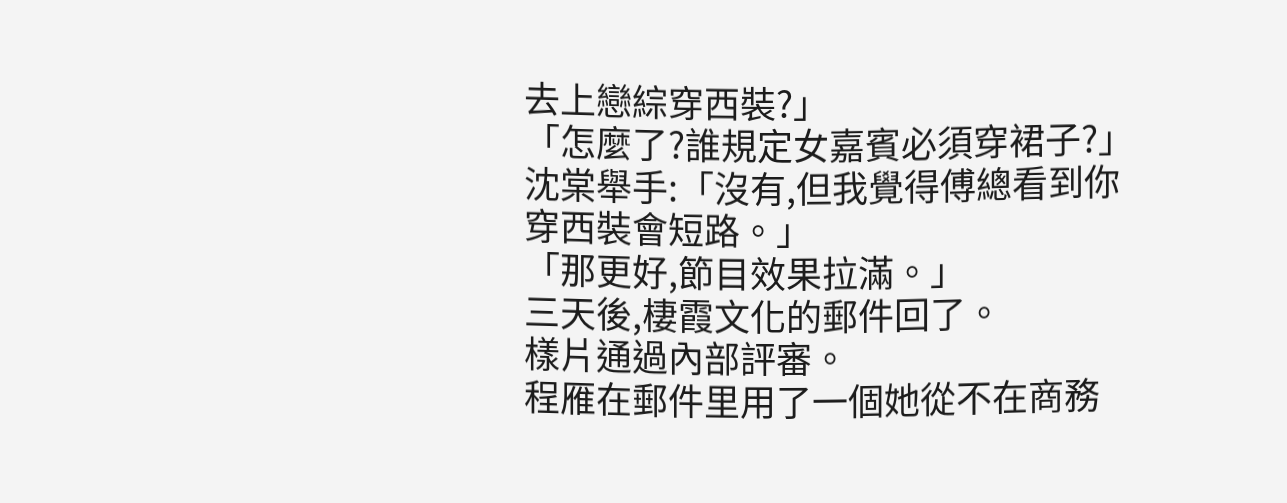去上戀綜穿西裝?」
「怎麼了?誰規定女嘉賓必須穿裙子?」
沈棠舉手:「沒有,但我覺得傅總看到你穿西裝會短路。」
「那更好,節目效果拉滿。」
三天後,棲霞文化的郵件回了。
樣片通過內部評審。
程雁在郵件里用了一個她從不在商務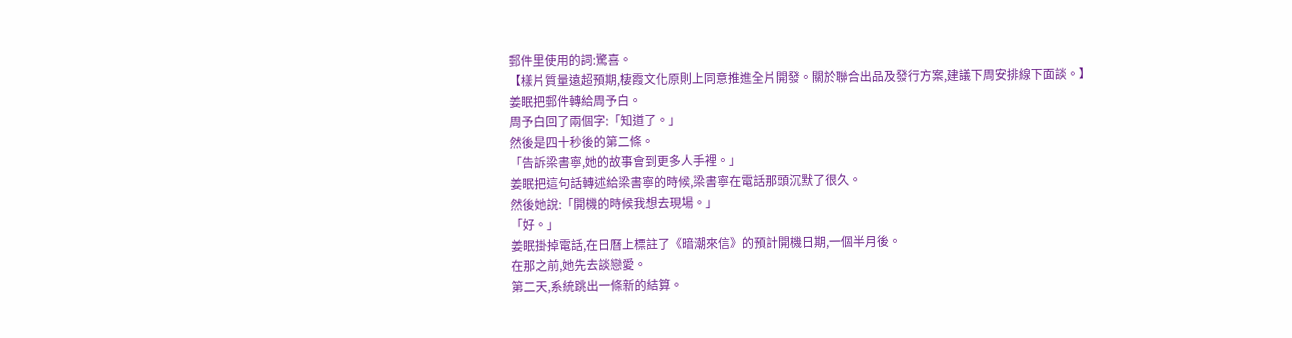郵件里使用的詞:驚喜。
【樣片質量遠超預期,棲霞文化原則上同意推進全片開發。關於聯合出品及發行方案,建議下周安排線下面談。】
姜眠把郵件轉給周予白。
周予白回了兩個字:「知道了。」
然後是四十秒後的第二條。
「告訴梁書寧,她的故事會到更多人手裡。」
姜眠把這句話轉述給梁書寧的時候,梁書寧在電話那頭沉默了很久。
然後她說:「開機的時候我想去現場。」
「好。」
姜眠掛掉電話,在日曆上標註了《暗潮來信》的預計開機日期,一個半月後。
在那之前,她先去談戀愛。
第二天,系統跳出一條新的結算。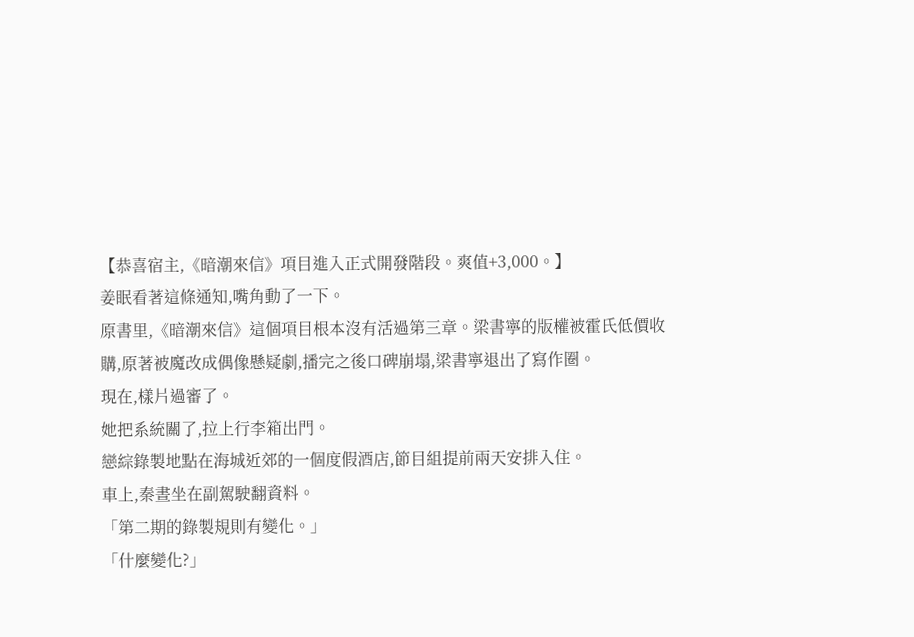【恭喜宿主,《暗潮來信》項目進入正式開發階段。爽值+3,000。】
姜眠看著這條通知,嘴角動了一下。
原書里,《暗潮來信》這個項目根本沒有活過第三章。梁書寧的版權被霍氏低價收購,原著被魔改成偶像懸疑劇,播完之後口碑崩塌,梁書寧退出了寫作圈。
現在,樣片過審了。
她把系統關了,拉上行李箱出門。
戀綜錄製地點在海城近郊的一個度假酒店,節目組提前兩天安排入住。
車上,秦晝坐在副駕駛翻資料。
「第二期的錄製規則有變化。」
「什麼變化?」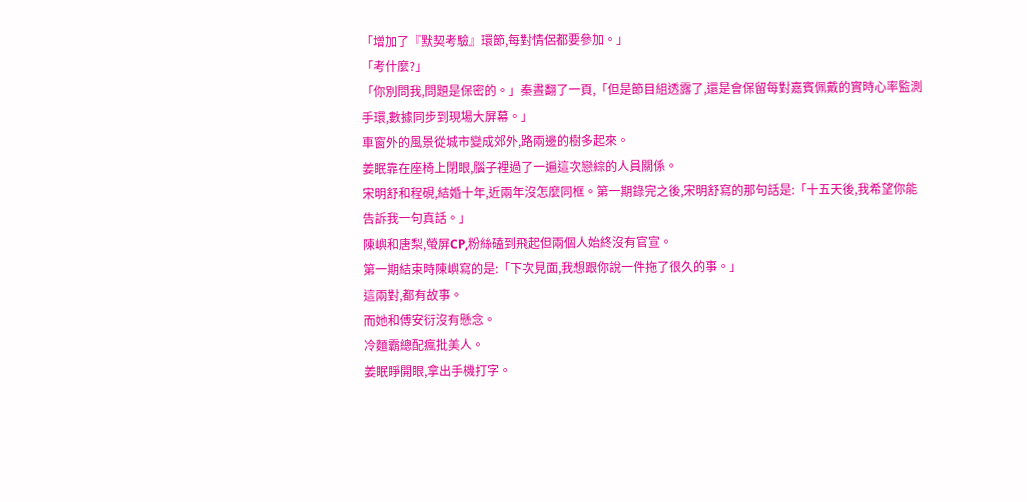「增加了『默契考驗』環節,每對情侶都要參加。」
「考什麼?」
「你別問我,問題是保密的。」秦晝翻了一頁,「但是節目組透露了,還是會保留每對嘉賓佩戴的實時心率監測手環,數據同步到現場大屏幕。」
車窗外的風景從城市變成郊外,路兩邊的樹多起來。
姜眠靠在座椅上閉眼,腦子裡過了一遍這次戀綜的人員關係。
宋明舒和程硯,結婚十年,近兩年沒怎麼同框。第一期錄完之後,宋明舒寫的那句話是:「十五天後,我希望你能告訴我一句真話。」
陳嶼和唐梨,螢屏CP,粉絲磕到飛起但兩個人始終沒有官宣。
第一期結束時陳嶼寫的是:「下次見面,我想跟你說一件拖了很久的事。」
這兩對,都有故事。
而她和傅安衍沒有懸念。
冷麵霸總配瘋批美人。
姜眠睜開眼,拿出手機打字。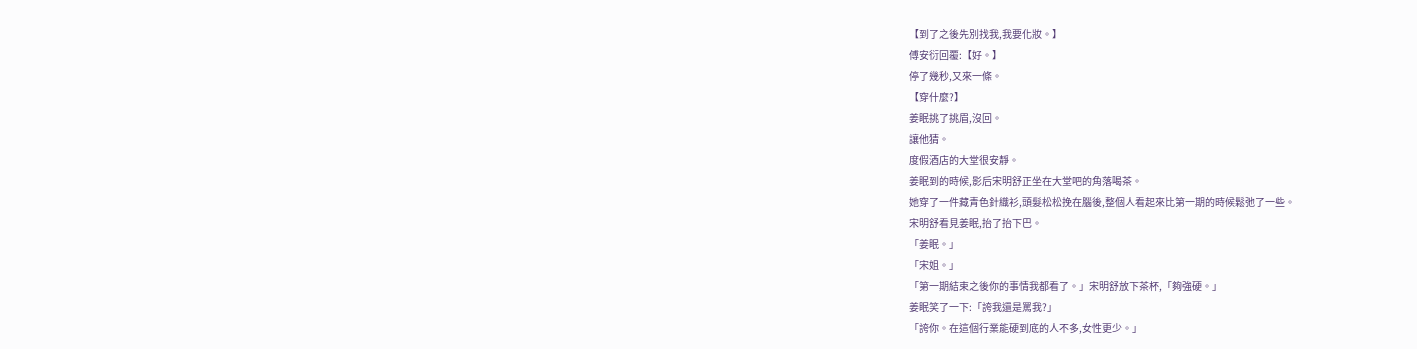【到了之後先別找我,我要化妝。】
傅安衍回覆:【好。】
停了幾秒,又來一條。
【穿什麼?】
姜眠挑了挑眉,沒回。
讓他猜。
度假酒店的大堂很安靜。
姜眠到的時候,影后宋明舒正坐在大堂吧的角落喝茶。
她穿了一件藏青色針織衫,頭髮松松挽在腦後,整個人看起來比第一期的時候鬆弛了一些。
宋明舒看見姜眠,抬了抬下巴。
「姜眠。」
「宋姐。」
「第一期結束之後你的事情我都看了。」宋明舒放下茶杯,「夠強硬。」
姜眠笑了一下:「誇我還是罵我?」
「誇你。在這個行業能硬到底的人不多,女性更少。」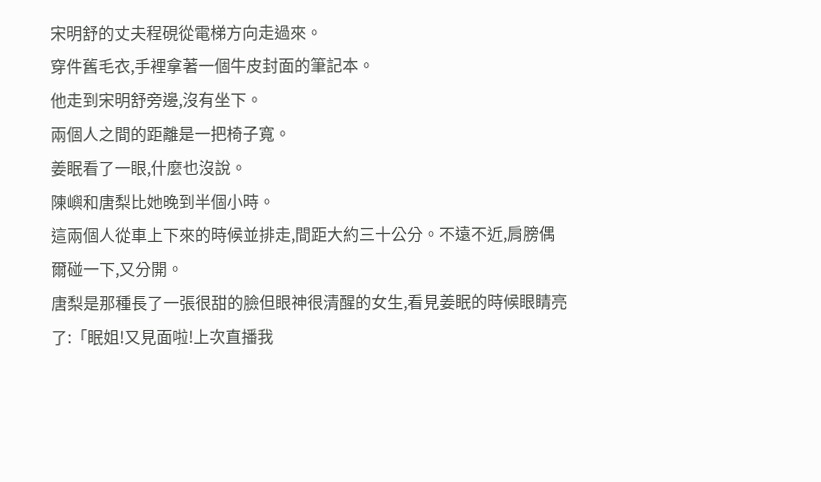宋明舒的丈夫程硯從電梯方向走過來。
穿件舊毛衣,手裡拿著一個牛皮封面的筆記本。
他走到宋明舒旁邊,沒有坐下。
兩個人之間的距離是一把椅子寬。
姜眠看了一眼,什麼也沒說。
陳嶼和唐梨比她晚到半個小時。
這兩個人從車上下來的時候並排走,間距大約三十公分。不遠不近,肩膀偶爾碰一下,又分開。
唐梨是那種長了一張很甜的臉但眼神很清醒的女生,看見姜眠的時候眼睛亮了:「眠姐!又見面啦!上次直播我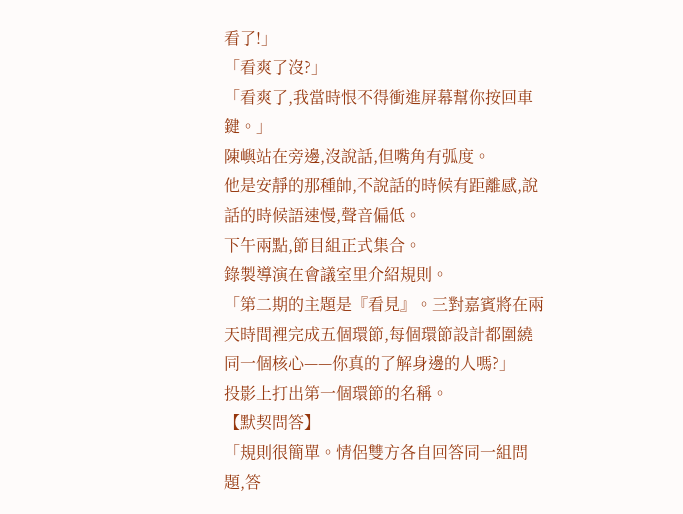看了!」
「看爽了沒?」
「看爽了,我當時恨不得衝進屏幕幫你按回車鍵。」
陳嶼站在旁邊,沒說話,但嘴角有弧度。
他是安靜的那種帥,不說話的時候有距離感,說話的時候語速慢,聲音偏低。
下午兩點,節目組正式集合。
錄製導演在會議室里介紹規則。
「第二期的主題是『看見』。三對嘉賓將在兩天時間裡完成五個環節,每個環節設計都圍繞同一個核心——你真的了解身邊的人嗎?」
投影上打出第一個環節的名稱。
【默契問答】
「規則很簡單。情侶雙方各自回答同一組問題,答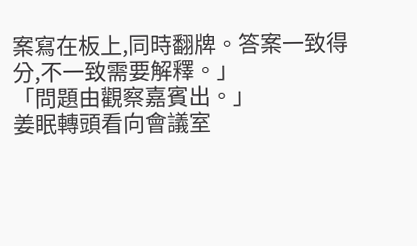案寫在板上,同時翻牌。答案一致得分,不一致需要解釋。」
「問題由觀察嘉賓出。」
姜眠轉頭看向會議室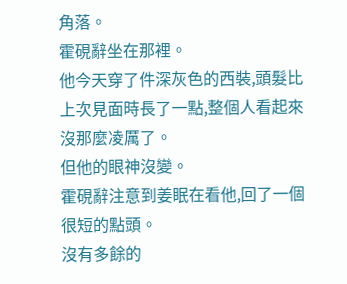角落。
霍硯辭坐在那裡。
他今天穿了件深灰色的西裝,頭髮比上次見面時長了一點,整個人看起來沒那麼凌厲了。
但他的眼神沒變。
霍硯辭注意到姜眠在看他,回了一個很短的點頭。
沒有多餘的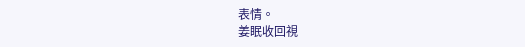表情。
姜眠收回視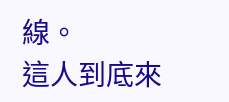線。
這人到底來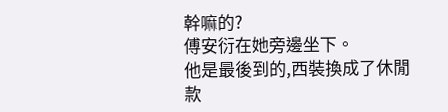幹嘛的?
傅安衍在她旁邊坐下。
他是最後到的,西裝換成了休閒款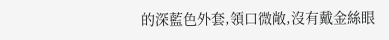的深藍色外套,領口微敞,沒有戴金絲眼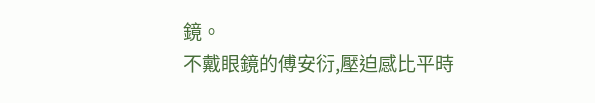鏡。
不戴眼鏡的傅安衍,壓迫感比平時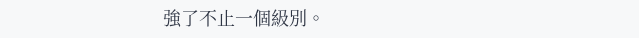強了不止一個級別。